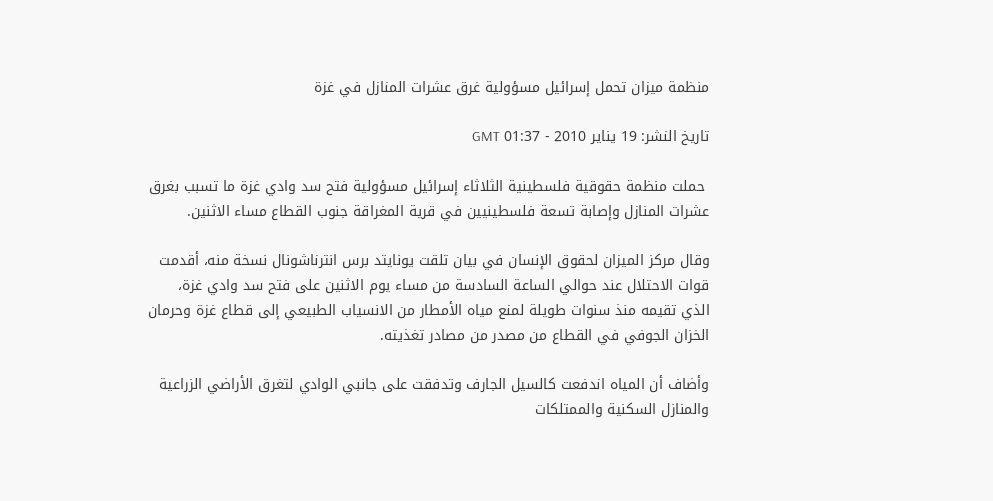منظمة ميزان تحمل إسرائيل مسؤولية غرق عشرات المنازل في غزة

تاريخ النشر: 19 يناير 2010 - 01:37 GMT

 حملت منظمة حقوقية فلسطينية الثلاثاء إسرائيل مسؤولية فتح سد وادي غزة ما تسبب بغرق عشرات المنازل وإصابة تسعة فلسطينيين في قرية المغراقة جنوب القطاع مساء الاثنين.

وقال مركز الميزان لحقوق الإنسان في بيان تلقت يونايتد برس انترناشونال نسخة منه، أقدمت قوات الاحتلال عند حوالي الساعة السادسة من مساء يوم الاثنين على فتح سد وادي غزة، الذي تقيمه منذ سنوات طويلة لمنع مياه الأمطار من الانسياب الطبيعي إلى قطاع غزة وحرمان الخزان الجوفي في القطاع من مصدر من مصادر تغذيته.

وأضاف أن المياه اندفعت كالسيل الجارف وتدفقت على جانبي الوادي لتغرق الأراضي الزراعية والمنازل السكنية والممتلكات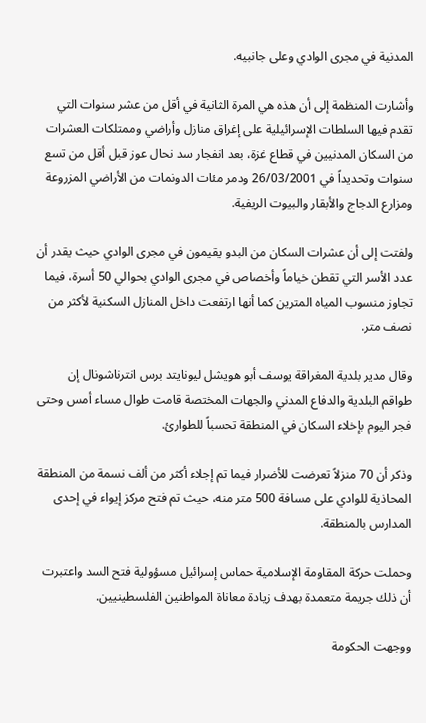المدنية في مجرى الوادي وعلى جانبيه.

وأشارت المنظمة إلى أن هذه هي المرة الثانية في أقل من عشر سنوات التي تقدم فيها السلطات الإسرائيلية على إغراق منازل وأراضي وممتلكات العشرات من السكان المدنيين في قطاع غزة، بعد انفجار سد نحال عوز قبل أقل من تسع سنوات وتحديداً في 26/03/2001 ودمر مئات الدونمات من الأراضي المزروعة ومزارع الدجاج والأبقار والبيوت الريفية.

ولفتت إلى أن عشرات السكان من البدو يقيمون في مجرى الوادي حيث يقدر أن عدد الأسر التي تقطن خياماً وأخصاص في مجرى الوادي بحوالي 50 أسرة، فيما تجاوز منسوب المياه المترين كما أنها ارتفعت داخل المنازل السكنية لأكثر من نصف متر.

وقال مدير بلدية المغراقة يوسف أبو هويشل ليونايتد برس انترناشونال إن طواقم البلدية والدفاع المدني والجهات المختصة قامت طوال مساء أمس وحتى فجر اليوم بإخلاء السكان في المنطقة تحسباً للطوارئ.

وذكر أن 70 منزلاً تعرضت للأضرار فيما تم إجلاء أكثر من ألف نسمة من المنطقة المحاذية للوادي على مسافة 500 متر منه، حيث تم فتح مركز إيواء في إحدى المدارس بالمنطقة.

وحملت حركة المقاومة الإسلامية حماس إسرائيل مسؤولية فتح السد واعتبرت أن ذلك جريمة متعمدة بهدف زيادة معاناة المواطنين الفلسطينيين.

ووجهت الحكومة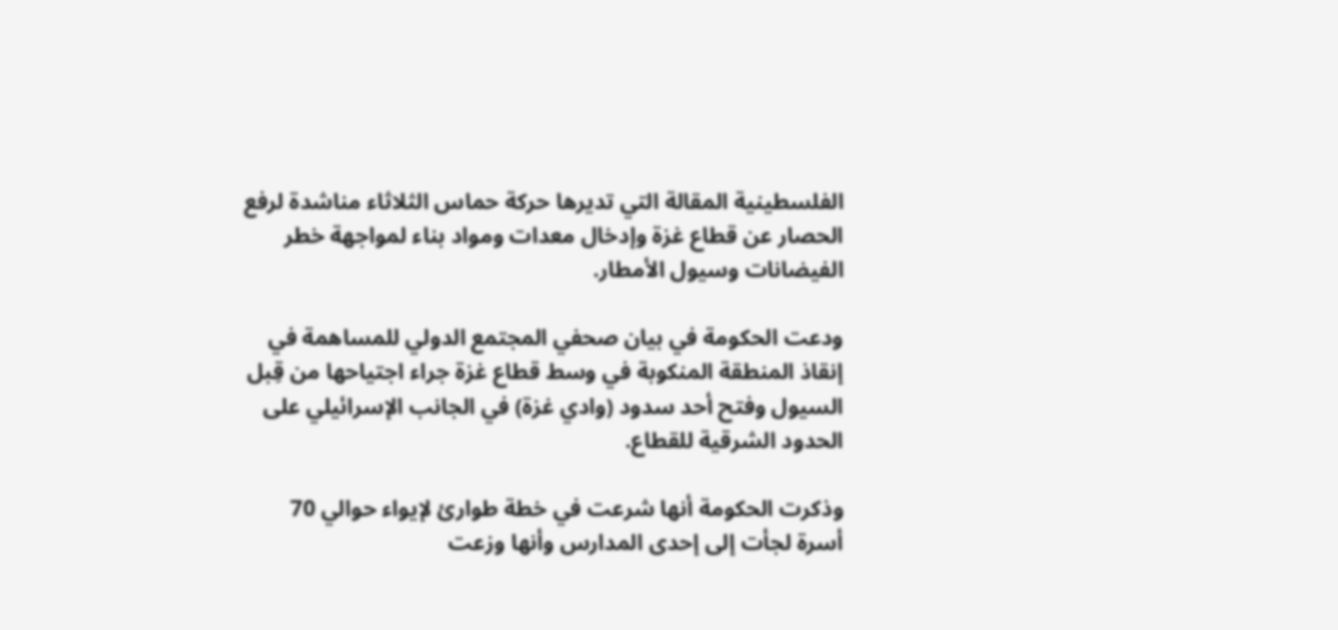الفلسطينية المقالة التي تديرها حركة حماس الثلاثاء مناشدة لرفع الحصار عن قطاع غزة وإدخال معدات ومواد بناء لمواجهة خطر الفيضانات وسيول الأمطار.

ودعت الحكومة في بيان صحفي المجتمع الدولي للمساهمة في إنقاذ المنطقة المنكوبة في وسط قطاع غزة جراء اجتياحها من قِبل السيول وفتح أحد سدود (وادي غزة) في الجانب الإسرائيلي على الحدود الشرقية للقطاع.

وذكرت الحكومة أنها شرعت في خطة طوارئ لإيواء حوالي 70 أسرة لجأت إلى إحدى المدارس وأنها وزعت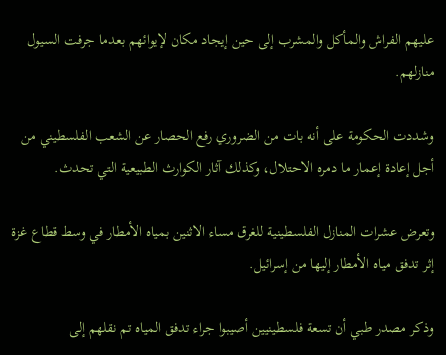عليهم الفراش والمأكل والمشرب إلى حين إيجاد مكان لإيوائهم بعدما جرفت السيول منازلهم.

وشددت الحكومة على أنه بات من الضروري رفع الحصار عن الشعب الفلسطيني من أجل إعادة إعمار ما دمره الاحتلال، وكذلك آثار الكوارث الطبيعية التي تحدث.

وتعرض عشرات المنازل الفلسطينية للغرق مساء الاثنين بمياه الأمطار في وسط قطاع غزة إثر تدفق مياه الأمطار إليها من إسرائيل.

وذكر مصدر طبي أن تسعة فلسطينيين أصيبوا جراء تدفق المياه تم نقلهم إلى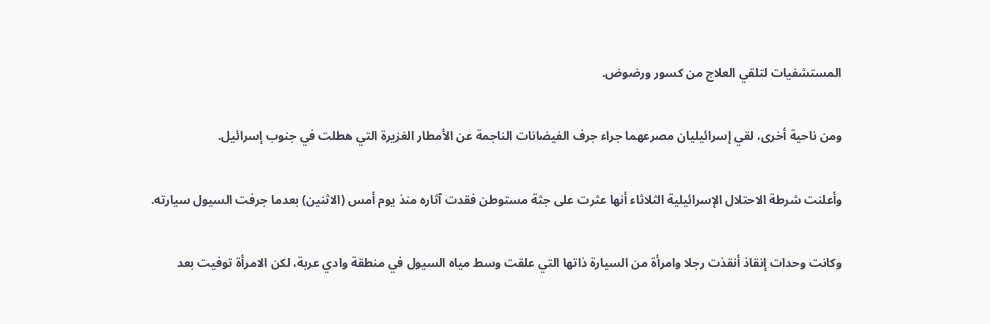المستشفيات لتلقي العلاج من كسور ورضوض.

ومن ناحية أخرى، لقي إسرائيليان مصرعهما جراء جرف الفيضانات الناجمة عن الأمطار الغزيرة التي هطلت في جنوب إسرائيل.

وأعلنت شرطة الاحتلال الإسرائيلية الثلاثاء أنها عثرت على جثة مستوطن فقدت آثاره منذ يوم أمس (الاثنين) بعدما جرفت السيول سيارته.

وكانت وحدات إنقاذ أنقذت رجلا وامرأة من السيارة ذاتها التي علقت وسط مياه السيول في منطقة وادي عربة، لكن الامرأة توفيت بعد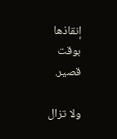إنقاذها بوقت قصير.

ولا تزال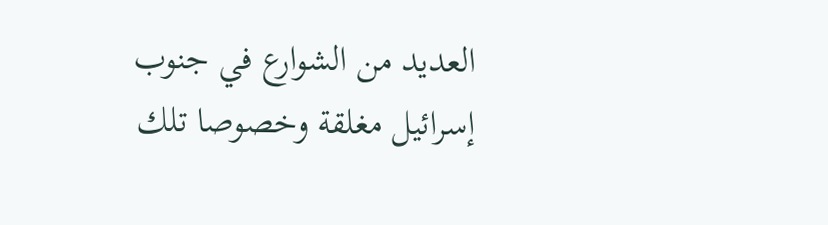العديد من الشوارع في جنوب إسرائيل مغلقة وخصوصا تلك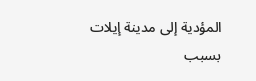المؤدية إلى مدينة إيلات بسبب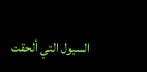السيول التي ألحقت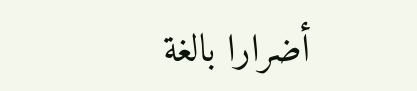أضرارا بالغة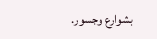بشوارع وجسور.